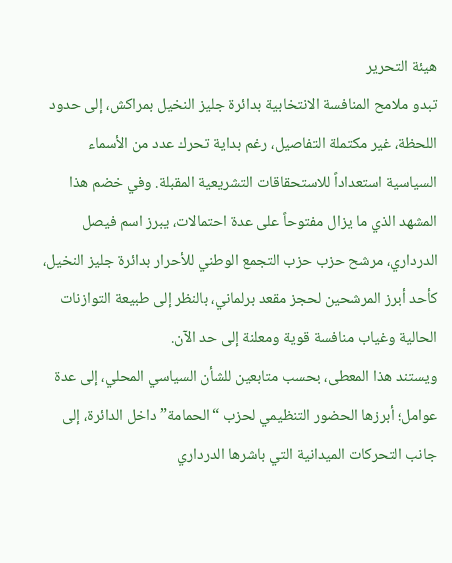هيئة التحرير
تبدو ملامح المنافسة الانتخابية بدائرة جليز النخيل بمراكش، إلى حدود اللحظة، غير مكتملة التفاصيل، رغم بداية تحرك عدد من الأسماء السياسية استعداداً للاستحقاقات التشريعية المقبلة. وفي خضم هذا المشهد الذي ما يزال مفتوحاً على عدة احتمالات، يبرز اسم فيصل الدرداري، مرشح حزب حزب التجمع الوطني للأحرار بدائرة جليز النخيل، كأحد أبرز المرشحين لحجز مقعد برلماني، بالنظر إلى طبيعة التوازنات الحالية وغياب منافسة قوية ومعلنة إلى حد الآن.
ويستند هذا المعطى، بحسب متابعين للشأن السياسي المحلي، إلى عدة عوامل؛ أبرزها الحضور التنظيمي لحزب “الحمامة” داخل الدائرة، إلى جانب التحركات الميدانية التي باشرها الدرداري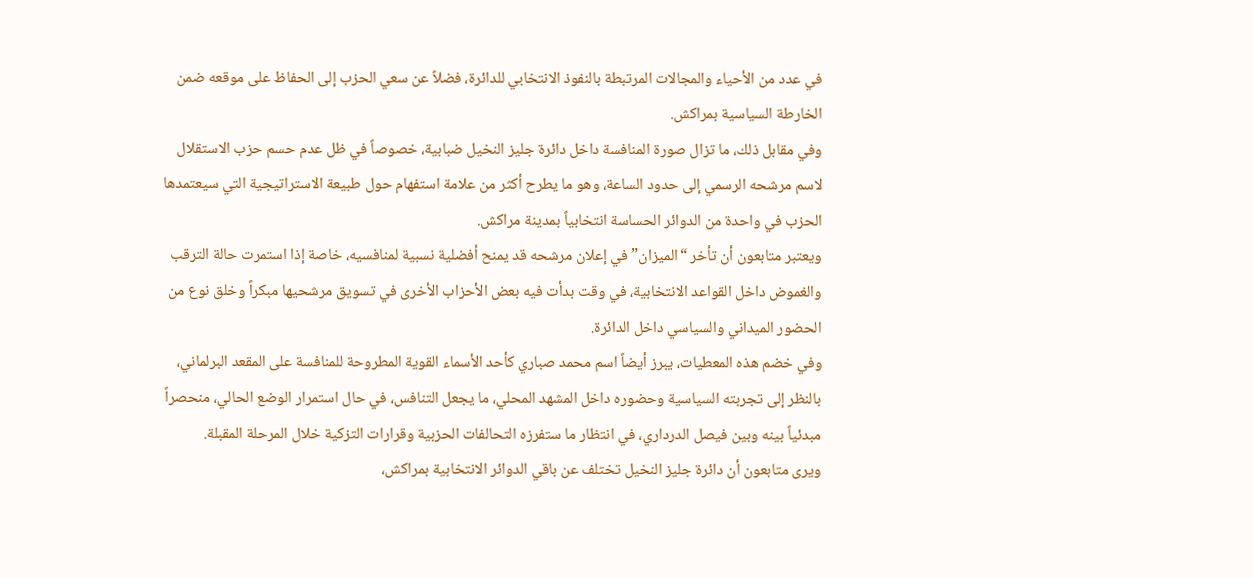في عدد من الأحياء والمجالات المرتبطة بالنفوذ الانتخابي للدائرة، فضلاً عن سعي الحزب إلى الحفاظ على موقعه ضمن الخارطة السياسية بمراكش.
وفي مقابل ذلك، ما تزال صورة المنافسة داخل دائرة جليز النخيل ضبابية، خصوصاً في ظل عدم حسم حزب الاستقلال لاسم مرشحه الرسمي إلى حدود الساعة، وهو ما يطرح أكثر من علامة استفهام حول طبيعة الاستراتيجية التي سيعتمدها الحزب في واحدة من الدوائر الحساسة انتخابياً بمدينة مراكش.
ويعتبر متابعون أن تأخر “الميزان” في إعلان مرشحه قد يمنح أفضلية نسبية لمنافسيه، خاصة إذا استمرت حالة الترقب والغموض داخل القواعد الانتخابية، في وقت بدأت فيه بعض الأحزاب الأخرى في تسويق مرشحيها مبكراً وخلق نوع من الحضور الميداني والسياسي داخل الدائرة.
وفي خضم هذه المعطيات، يبرز أيضاً اسم محمد صباري كأحد الأسماء القوية المطروحة للمنافسة على المقعد البرلماني، بالنظر إلى تجربته السياسية وحضوره داخل المشهد المحلي، ما يجعل التنافس، في حال استمرار الوضع الحالي، منحصراً مبدئياً بينه وبين فيصل الدرداري، في انتظار ما ستفرزه التحالفات الحزبية وقرارات التزكية خلال المرحلة المقبلة.
ويرى متابعون أن دائرة جليز النخيل تختلف عن باقي الدوائر الانتخابية بمراكش،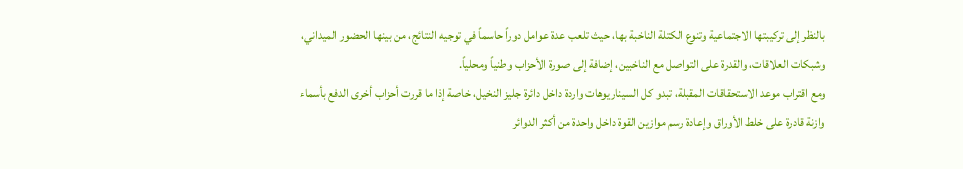بالنظر إلى تركيبتها الاجتماعية وتنوع الكتلة الناخبة بها، حيث تلعب عدة عوامل دوراً حاسماً في توجيه النتائج، من بينها الحضور الميداني، وشبكات العلاقات، والقدرة على التواصل مع الناخبين، إضافة إلى صورة الأحزاب وطنياً ومحلياً.
ومع اقتراب موعد الاستحقاقات المقبلة، تبدو كل السيناريوهات واردة داخل دائرة جليز النخيل، خاصة إذا ما قررت أحزاب أخرى الدفع بأسماء وازنة قادرة على خلط الأوراق وإعادة رسم موازين القوة داخل واحدة من أكثر الدوائر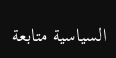السياسية متابعة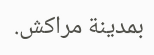بمدينة مراكش.